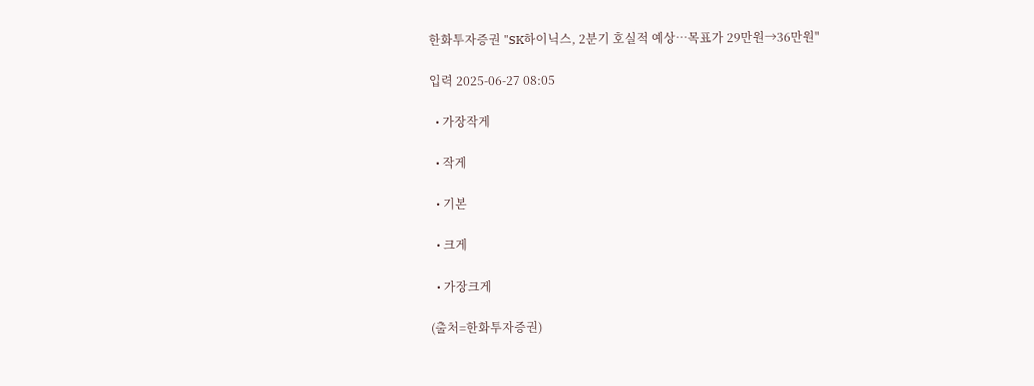한화투자증권 "SK하이닉스, 2분기 호실적 예상⋯목표가 29만원→36만원"

입력 2025-06-27 08:05

  • 가장작게

  • 작게

  • 기본

  • 크게

  • 가장크게

(출처=한화투자증권)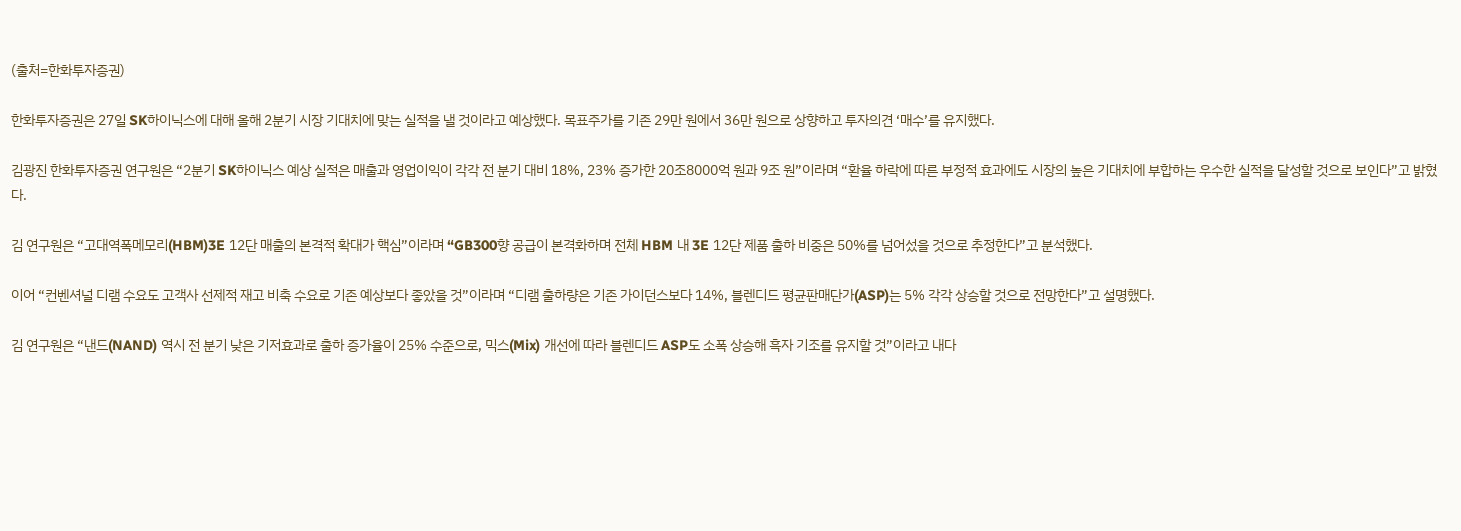(출처=한화투자증권)

한화투자증권은 27일 SK하이닉스에 대해 올해 2분기 시장 기대치에 맞는 실적을 낼 것이라고 예상했다. 목표주가를 기존 29만 원에서 36만 원으로 상향하고 투자의견 ‘매수’를 유지했다.

김광진 한화투자증권 연구원은 “2분기 SK하이닉스 예상 실적은 매출과 영업이익이 각각 전 분기 대비 18%, 23% 증가한 20조8000억 원과 9조 원”이라며 “환율 하락에 따른 부정적 효과에도 시장의 높은 기대치에 부합하는 우수한 실적을 달성할 것으로 보인다”고 밝혔다.

김 연구원은 “고대역폭메모리(HBM)3E 12단 매출의 본격적 확대가 핵심”이라며 “GB300향 공급이 본격화하며 전체 HBM 내 3E 12단 제품 출하 비중은 50%를 넘어섰을 것으로 추정한다”고 분석했다.

이어 “컨벤셔널 디램 수요도 고객사 선제적 재고 비축 수요로 기존 예상보다 좋았을 것”이라며 “디램 출하량은 기존 가이던스보다 14%, 블렌디드 평균판매단가(ASP)는 5% 각각 상승할 것으로 전망한다”고 설명했다.

김 연구원은 “낸드(NAND) 역시 전 분기 낮은 기저효과로 출하 증가율이 25% 수준으로, 믹스(Mix) 개선에 따라 블렌디드 ASP도 소폭 상승해 흑자 기조를 유지할 것”이라고 내다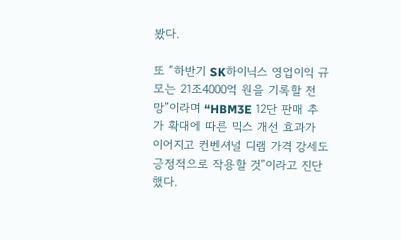봤다.

또 “하반기 SK하이닉스 영업이익 규모는 21조4000억 원을 기록할 전망”이라며 “HBM3E 12단 판매 추가 확대에 따른 믹스 개선 효과가 이어지고 컨벤셔널 디램 가격 강세도 긍정적으로 작용할 것”이라고 진단했다.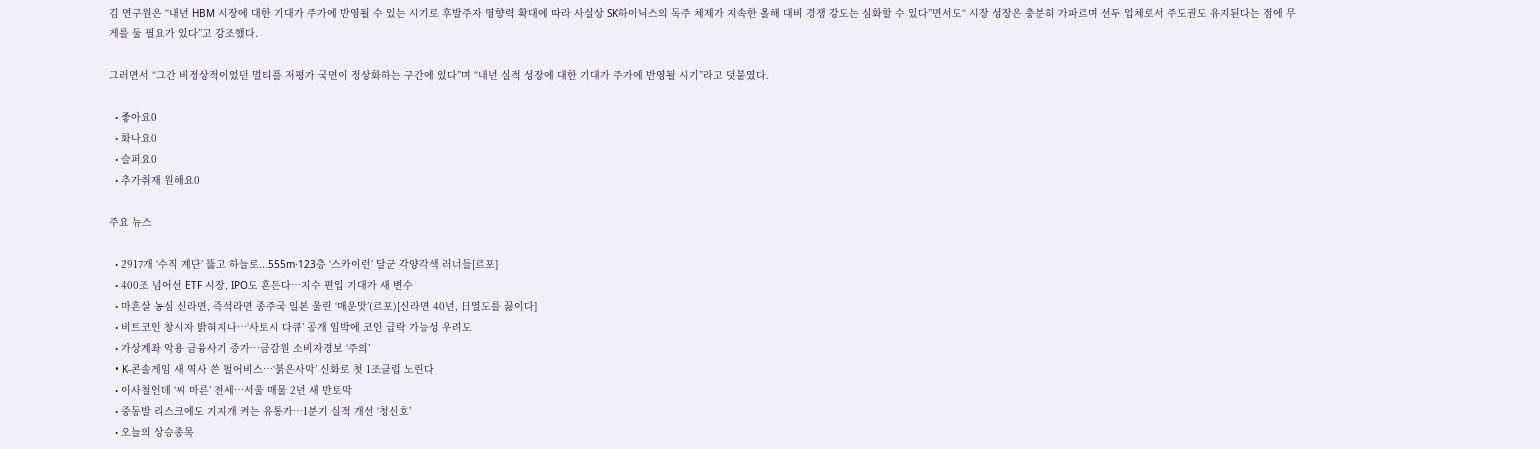김 연구원은 “내년 HBM 시장에 대한 기대가 주가에 반영될 수 있는 시기로 후발주자 영향력 확대에 따라 사실상 SK하이닉스의 독주 체제가 지속한 올해 대비 경쟁 강도는 심화할 수 있다”면서도“ 시장 성장은 충분히 가파르며 선두 업체로서 주도권도 유지된다는 점에 무게를 둘 필요가 있다”고 강조했다.

그러면서 “그간 비정상적이었던 멀티플 저평가 국면이 정상화하는 구간에 있다”며 “내년 실적 성장에 대한 기대가 주가에 반영될 시기”라고 덧붙였다.

  • 좋아요0
  • 화나요0
  • 슬퍼요0
  • 추가취재 원해요0

주요 뉴스

  • 2917개 ‘수직 계단’ 뚫고 하늘로...555m·123층 ‘스카이런’ 달군 각양각색 러너들[르포]
  • 400조 넘어선 ETF 시장, IPO도 흔든다…지수 편입 기대가 새 변수
  • 마흔살 농심 신라면, 즉석라면 종주국 일본 울린 ‘매운맛’(르포)[신라면 40년, 日열도를 끓이다]
  • 비트코인 창시자 밝혀지나…‘사토시 다큐’ 공개 임박에 코인 급락 가능성 우려도
  • 가상계좌 악용 금융사기 증가⋯금감원 소비자경보 ‘주의’
  • K-콘솔게임 새 역사 쓴 펄어비스…‘붉은사막’ 신화로 첫 1조클럽 노린다
  • 이사철인데 ‘씨 마른’ 전세…서울 매물 2년 새 반토막
  • 중동발 리스크에도 기지개 켜는 유통가…1분기 실적 개선 ‘청신호’
  • 오늘의 상승종목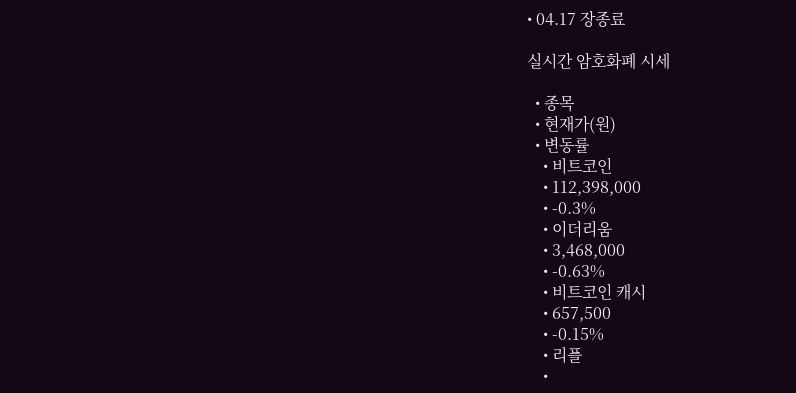• 04.17 장종료

실시간 암호화폐 시세

  • 종목
  • 현재가(원)
  • 변동률
    • 비트코인
    • 112,398,000
    • -0.3%
    • 이더리움
    • 3,468,000
    • -0.63%
    • 비트코인 캐시
    • 657,500
    • -0.15%
    • 리플
    •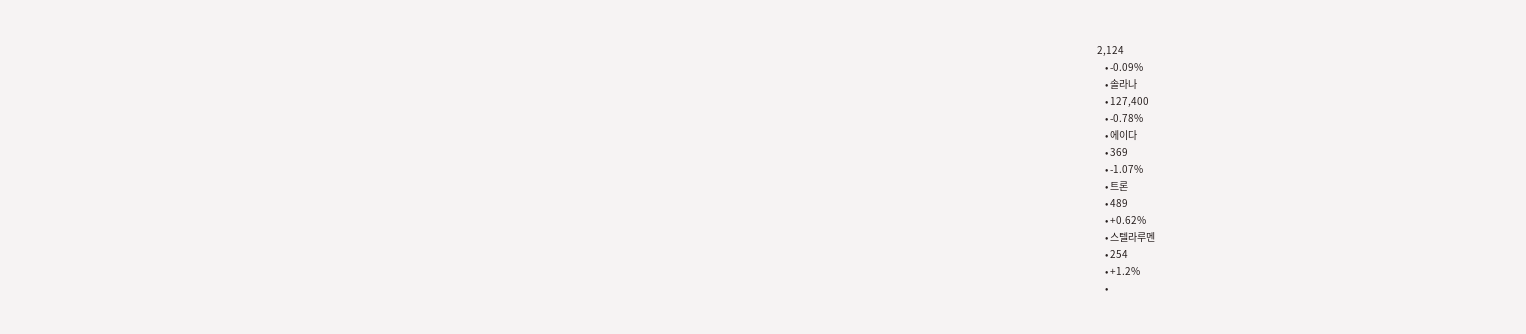2,124
    • -0.09%
    • 솔라나
    • 127,400
    • -0.78%
    • 에이다
    • 369
    • -1.07%
    • 트론
    • 489
    • +0.62%
    • 스텔라루멘
    • 254
    • +1.2%
    •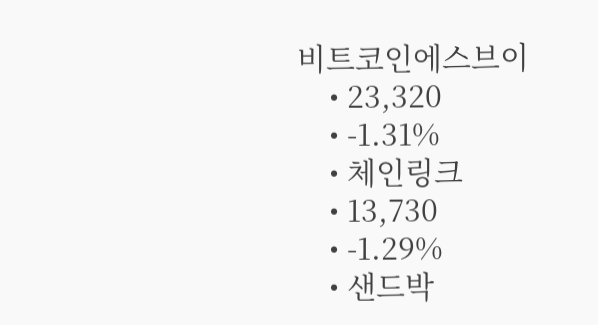비트코인에스브이
    • 23,320
    • -1.31%
    • 체인링크
    • 13,730
    • -1.29%
    • 샌드박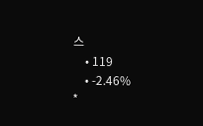스
    • 119
    • -2.46%
*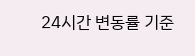24시간 변동률 기준